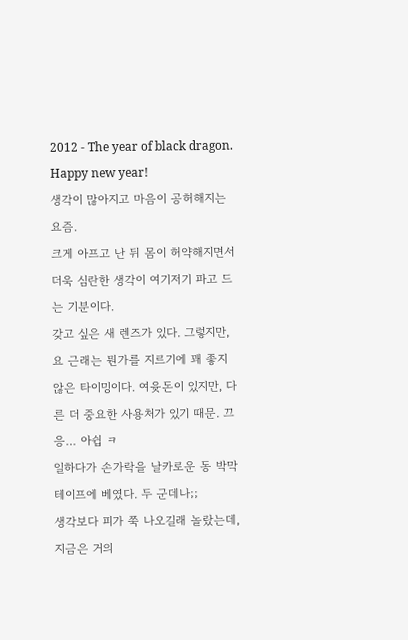2012 - The year of black dragon.
Happy new year!
생각이 많아지고 마음이 공허해지는 요즘.
크게 아프고 난 뒤 몸이 허약해지면서 더욱 심란한 생각이 여기저기 파고 드는 기분이다.
갖고 싶은 새 렌즈가 있다. 그렇지만, 요 근래는 뭔가를 지르기에 꽤 좋지 않은 타이밍이다. 여윳돈이 있지만, 다른 더 중요한 사용처가 있기 때문. 끄응… 아쉽 ㅋ
일하다가 손가락을 날카로운 동 박막 테이프에 베였다. 두 군데나;;
생각보다 피가 쭉 나오길래 놀랐는데, 지금은 거의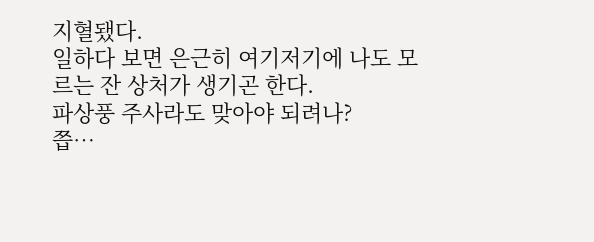지혈됐다.
일하다 보면 은근히 여기저기에 나도 모르는 잔 상처가 생기곤 한다.
파상풍 주사라도 맞아야 되려나?
쯥…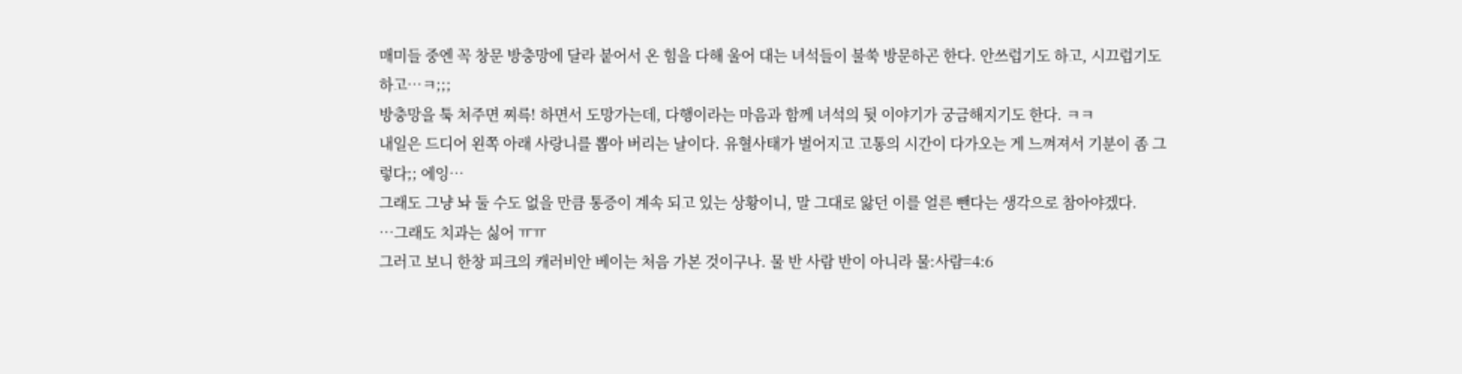매미들 중엔 꼭 창문 방충망에 달라 붙어서 온 힘을 다해 울어 대는 녀석들이 불쑥 방문하곤 한다. 안쓰럽기도 하고, 시끄럽기도 하고…ㅋ;;;
방충망을 툭 쳐주면 찌륵! 하면서 도망가는데, 다행이라는 마음과 함께 녀석의 뒷 이야기가 궁금해지기도 한다. ㅋㅋ
내일은 드디어 왼쪽 아래 사랑니를 뽑아 버리는 날이다. 유혈사태가 벌어지고 고통의 시간이 다가오는 게 느껴져서 기분이 좀 그렇다;; 에잉…
그래도 그냥 놔 둘 수도 없을 만큼 통증이 계속 되고 있는 상황이니, 말 그대로 앓던 이를 얼른 뺀다는 생각으로 참아야겠다.
…그래도 치과는 싫어 ㅠㅠ
그러고 보니 한창 피크의 캐러비안 베이는 처음 가본 것이구나. 물 반 사람 반이 아니라 물:사람=4:6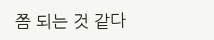쯤 되는 것 같다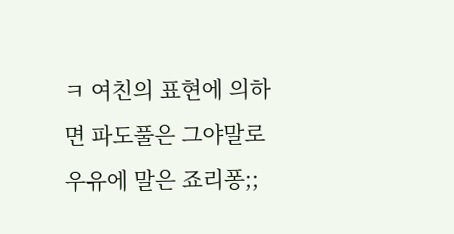ㅋ 여친의 표현에 의하면 파도풀은 그야말로 우유에 말은 죠리퐁;;